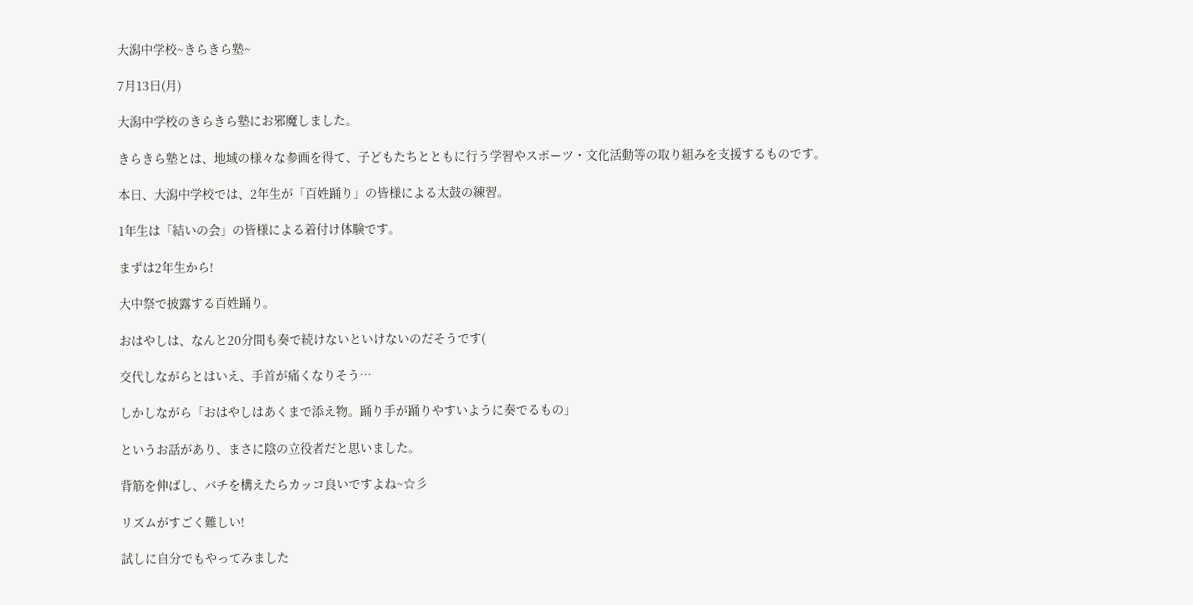大潟中学校~きらきら塾~

7月13日(月)

大潟中学校のきらきら塾にお邪魔しました。

きらきら塾とは、地域の様々な参画を得て、子どもたちとともに行う学習やスポーツ・文化活動等の取り組みを支援するものです。

本日、大潟中学校では、2年生が「百姓踊り」の皆様による太鼓の練習。

1年生は「結いの会」の皆様による着付け体験です。

まずは2年生から!

大中祭で披露する百姓踊り。

おはやしは、なんと20分間も奏で続けないといけないのだそうです(

交代しながらとはいえ、手首が痛くなりそう…

しかしながら「おはやしはあくまで添え物。踊り手が踊りやすいように奏でるもの」

というお話があり、まさに陰の立役者だと思いました。

背筋を伸ばし、バチを構えたらカッコ良いですよね~☆彡

リズムがすごく難しい!

試しに自分でもやってみました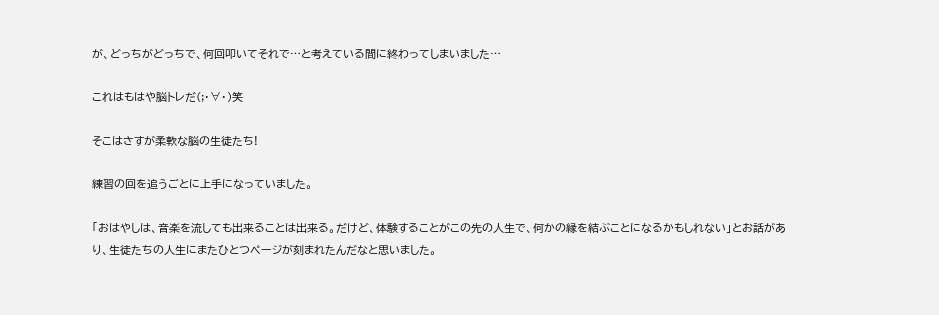が、どっちがどっちで、何回叩いてそれで…と考えている間に終わってしまいました…

これはもはや脳トレだ(;・∀・)笑

そこはさすが柔軟な脳の生徒たち!

練習の回を追うごとに上手になっていました。

「おはやしは、音楽を流しても出来ることは出来る。だけど、体験することがこの先の人生で、何かの縁を結ぶことになるかもしれない」とお話があり、生徒たちの人生にまたひとつページが刻まれたんだなと思いました。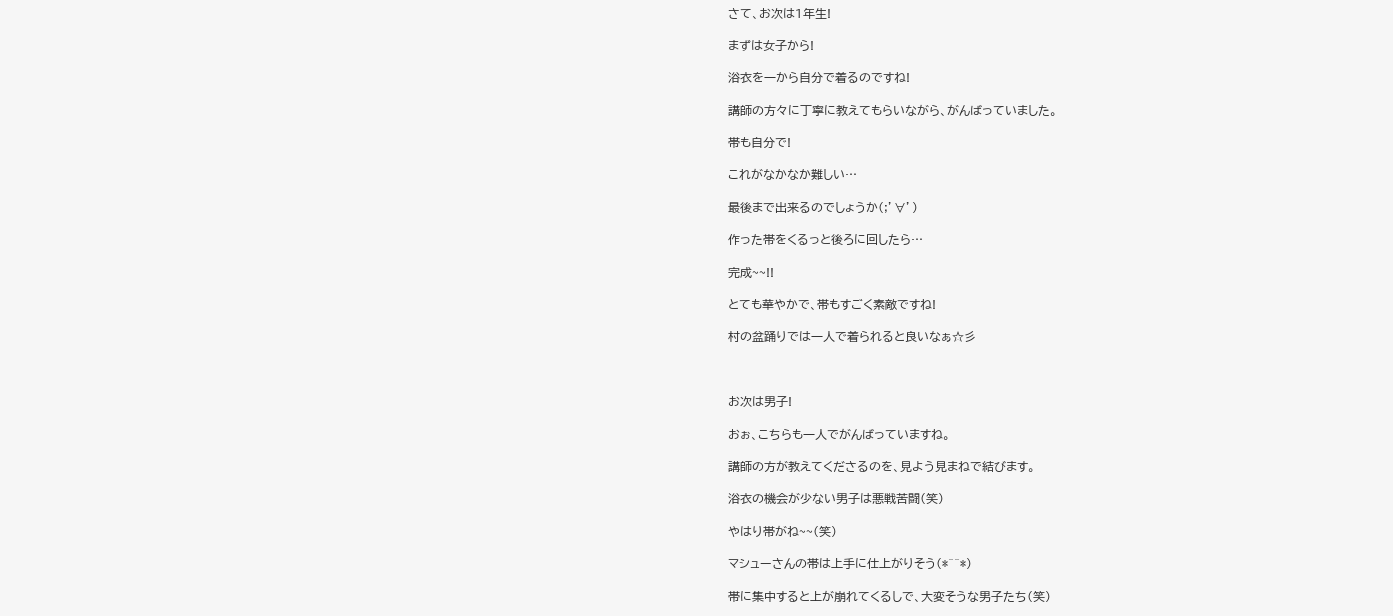さて、お次は1年生!

まずは女子から!

浴衣を一から自分で着るのですね!

講師の方々に丁寧に教えてもらいながら、がんばっていました。

帯も自分で!

これがなかなか難しい…

最後まで出来るのでしょうか(;’∀’)

作った帯をくるっと後ろに回したら…

完成~~!!

とても華やかで、帯もすごく素敵ですね!

村の盆踊りでは一人で着られると良いなぁ☆彡



お次は男子!

おぉ、こちらも一人でがんばっていますね。

講師の方が教えてくださるのを、見よう見まねで結びます。

浴衣の機会が少ない男子は悪戦苦闘(笑)

やはり帯がね~~(笑)

マシューさんの帯は上手に仕上がりそう(*^^*)

帯に集中すると上が崩れてくるしで、大変そうな男子たち(笑)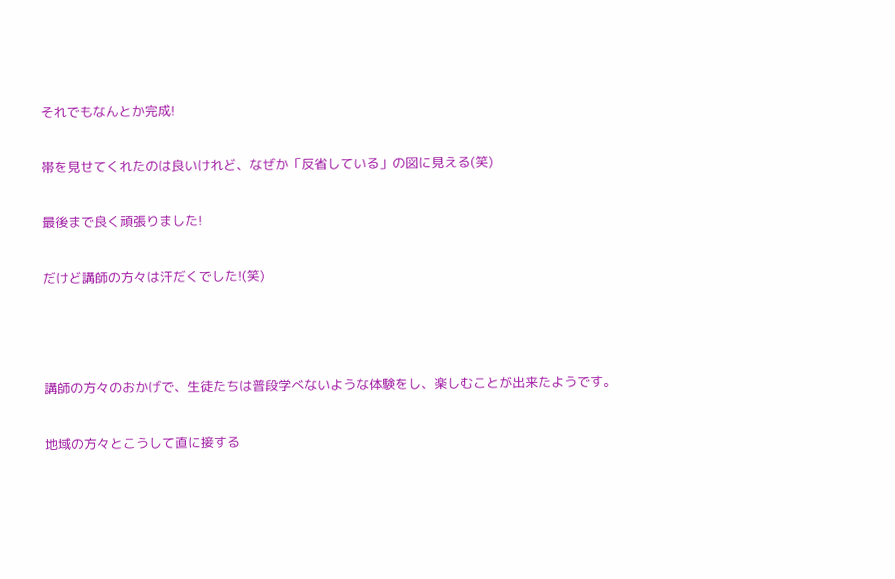それでもなんとか完成!

帯を見せてくれたのは良いけれど、なぜか「反省している」の図に見える(笑)

最後まで良く頑張りました!

だけど講師の方々は汗だくでした!(笑)



講師の方々のおかげで、生徒たちは普段学べないような体験をし、楽しむことが出来たようです。

地域の方々とこうして直に接する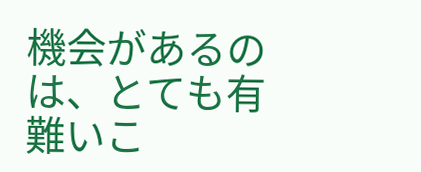機会があるのは、とても有難いこ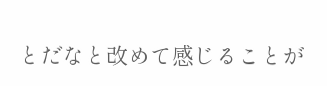とだなと改めて感じることが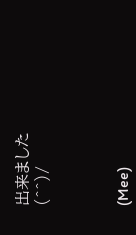出来ました(^^)/



(Mee)